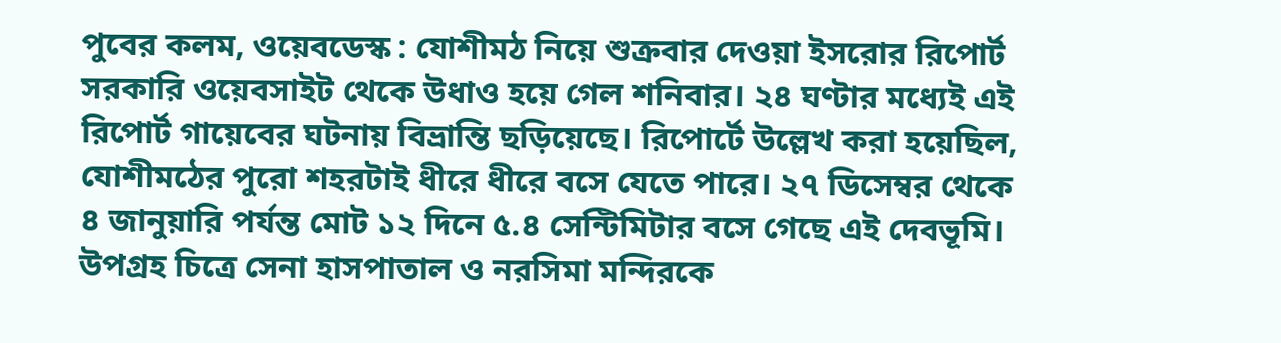পুবের কলম, ওয়েবডেস্ক : যোশীমঠ নিয়ে শুক্রবার দেওয়া ইসরোর রিপোর্ট সরকারি ওয়েবসাইট থেকে উধাও হয়ে গেল শনিবার। ২৪ ঘণ্টার মধ্যেই এই রিপোর্ট গায়েবের ঘটনায় বিভ্রান্তি ছড়িয়েছে। রিপোর্টে উল্লেখ করা হয়েছিল, যোশীমঠের পুরো শহরটাই ধীরে ধীরে বসে যেতে পারে। ২৭ ডিসেম্বর থেকে ৪ জানুয়ারি পর্যন্ত মোট ১২ দিনে ৫.৪ সেন্টিমিটার বসে গেছে এই দেবভূমি। উপগ্রহ চিত্রে সেনা হাসপাতাল ও নরসিমা মন্দিরকে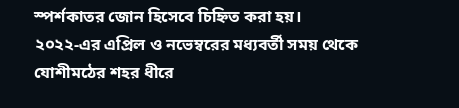স্পর্শকাতর জোন হিসেবে চিহ্নিত করা হয়।
২০২২-এর এপ্রিল ও নভেম্বরের মধ্যবর্তী সময় থেকে যোশীমঠের শহর ধীরে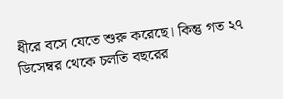ধীরে বসে যেতে শুরু করেছে। কিন্তু গত ২৭ ডিসেম্বর থেকে চলতি বছরের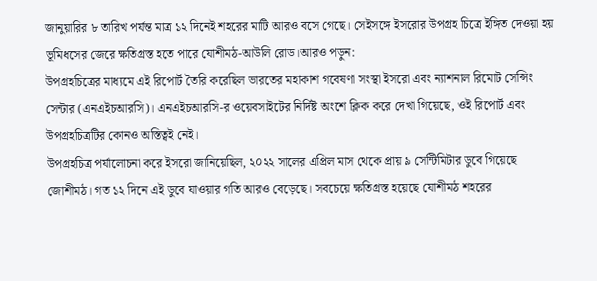জানুয়ারির ৮ তারিখ পর্যন্ত মাত্র ১২ দিনেই শহরের মাটি আরও বসে গেছে। সেইসঙ্গে ইসরোর উপগ্রহ চিত্রে ইঙ্গিত দেওয়া হয় ভূমিধসের জেরে ক্ষতিগ্রস্ত হতে পারে যোশীমঠ-আউলি রোড।আরও পড়ুন:
উপগ্রহচিত্রের মাধ্যমে এই রিপোর্ট তৈরি করেছিল ভারতের মহাকাশ গবেষণা সংস্থা ইসরো এবং ন্যাশনাল রিমোট সেন্সিং সেন্টার (এনএইচআরসি)। এনএইচআরসি-র ওয়েবসাইটের নির্দিষ্ট অংশে ক্লিক করে দেখা গিয়েছে, ওই রিপোর্ট এবং উপগ্রহচিত্রটির কোনও অস্তিত্বই নেই।
উপগ্রহচিত্র পর্যালোচনা করে ইসরো জানিয়েছিল, ২০২২ সালের এপ্রিল মাস থেকে প্রায় ৯ সেন্টিমিটার ডুবে গিয়েছে জোশীমঠ। গত ১২ দিনে এই ডুবে যাওয়ার গতি আরও বেড়েছে। সবচেয়ে ক্ষতিগ্রস্ত হয়েছে যোশীমঠ শহরের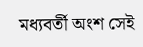মধ্যবর্তী অংশ সেই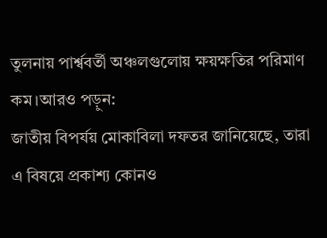তুলনায় পার্শ্ববর্তী অঞ্চলগুলোয় ক্ষয়ক্ষতির পরিমাণ কম।আরও পড়ুন:
জাতীয় বিপর্যয় মোকাবিলা দফতর জানিয়েছে, তারা এ বিষয়ে প্রকাশ্য কোনও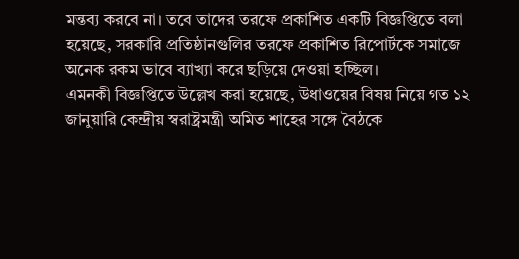মন্তব্য করবে না। তবে তাদের তরফে প্রকাশিত একটি বিজ্ঞপ্তিতে বলা হয়েছে, সরকারি প্রতিষ্ঠানগুলির তরফে প্রকাশিত রিপোর্টকে সমাজে অনেক রকম ভাবে ব্যাখ্যা করে ছড়িয়ে দেওয়া হচ্ছিল।
এমনকী বিজ্ঞপ্তিতে উল্লেখ করা হয়েছে, উধাওয়ের বিষয় নিয়ে গত ১২ জানুয়ারি কেন্দ্রীয় স্বরাষ্ট্রমন্ত্রী অমিত শাহের সঙ্গে বৈঠকে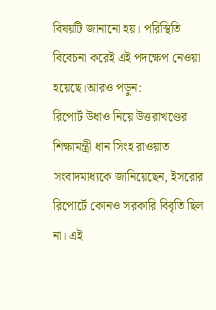বিষয়টি জানানো হয়। পরিস্থিতি বিবেচনা করেই এই পদক্ষেপ নেওয়া হয়েছে।আরও পড়ুন:
রিপোর্ট উধাও নিয়ে উত্তরাখণ্ডের শিক্ষামন্ত্রী ধান সিংহ রাওয়াত সংবাদমাধ্যকে জানিয়েছেন, ইসরোর রিপোর্টে কোনও সরকারি বিবৃতি ছিল না। এই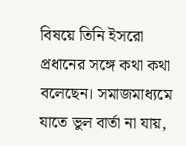বিষয়ে তিনি ইসরো প্রধানের সঙ্গে কথা কথা বলেছেন। সমাজমাধ্যমে যাতে ভুল বার্তা না যায়,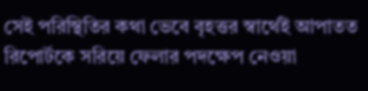সেই পরিস্থিতির কথা ভেবে বৃহত্তর স্বার্থেই আপাতত রিপোর্টকে সরিয়ে ফেলার পদক্ষেপ নেওয়া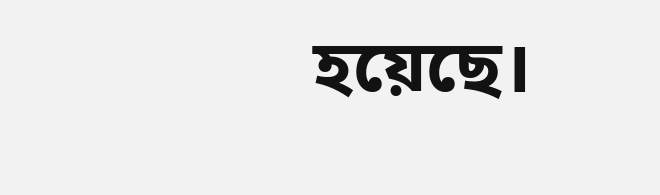হয়েছে।